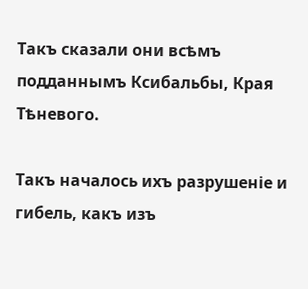Такъ сказали они всѣмъ подданнымъ Ксибальбы, Края Тѣневого.

Такъ началось ихъ разрушеніе и гибель, какъ изъ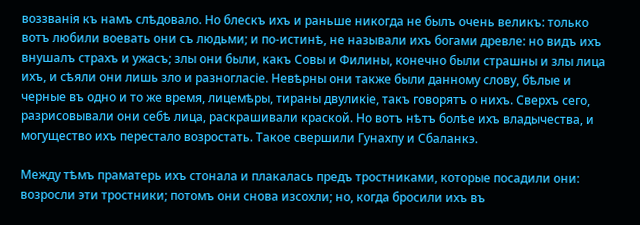воззванія къ намъ слѣдовало. Но блескъ ихъ и раньше никогда не былъ очень великъ: только вотъ любили воевать они съ людьми; и по-истинѣ, не называли ихъ богами древле: но видъ ихъ внушалъ страхъ и ужасъ; злы они были, какъ Совы и Филины, конечно были страшны и злы лица ихъ, и сѣяли они лишь зло и разногласіе. Невѣрны они также были данному слову, бѣлые и черные въ одно и то же время, лицемѣры, тираны двуликіе, такъ говорятъ о нихъ. Сверхъ сего, разрисовывали они себѣ лица, раскрашивали краской. Но вотъ нѣтъ болѣе ихъ владычества, и могущество ихъ перестало возростать. Такое свершили Гунахпу и Сбаланкэ.

Между тѣмъ праматерь ихъ стонала и плакалась предъ тростниками, которые посадили они: возросли эти тростники; потомъ они снова изсохли; но, когда бросили ихъ въ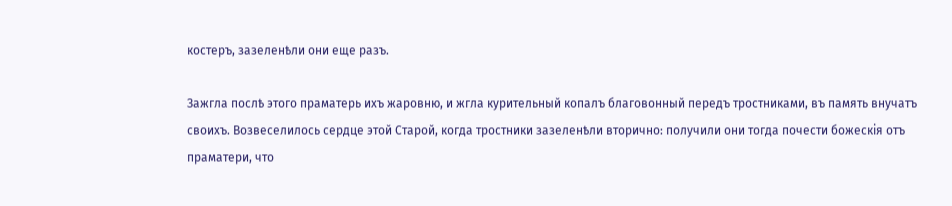костеръ, зазеленѣли они еще разъ.

Зажгла послѣ этого праматерь ихъ жаровню, и жгла курительный копалъ благовонный передъ тростниками, въ память внучатъ своихъ. Возвеселилось сердце этой Старой, когда тростники зазеленѣли вторично: получили они тогда почести божескія отъ праматери, что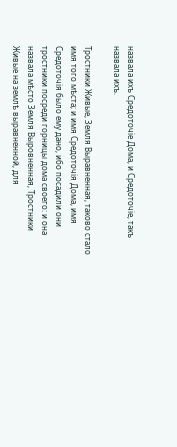назвала ихъ Средоточіе Дома, и Средоточіе, такъ назвала ихъ.

Тростники Живые, Земля Выравненная, таково стало имя того мѣста; и имя Средоточія Дома, имя Средоточія было ему дано, ибо посадили они тростники посреди горницы дома своего: и она назвала мѣсто Земля Выровненная, Тростники Живые на землѣ выравненной, для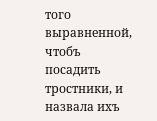того выравненной, чтобъ посадить тростники, и назвала ихъ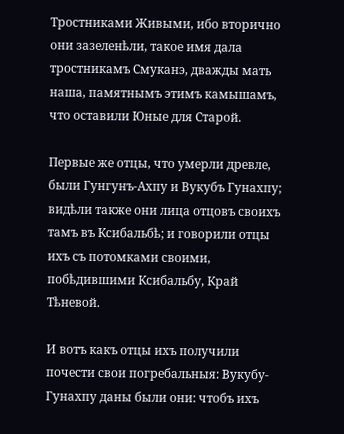Тростниками Живыми, ибо вторично они зазеленѣли, такое имя дала тростникамъ Смуканэ, дважды мать наша, памятнымъ этимъ камышамъ, что оставили Юные для Старой.

Первые же отцы, что умерли древле, были Гунгунъ-Ахпу и Вукубъ Гунахпу; видѣли также они лица отцовъ своихъ тамъ въ Ксибальбѣ; и говорили отцы ихъ съ потомками своими, побѣдившими Ксибальбу, Край Тѣневой.

И вотъ какъ отцы ихъ получили почести свои погребальныя: Byкубу-Гунахпу даны были они: чтобъ ихъ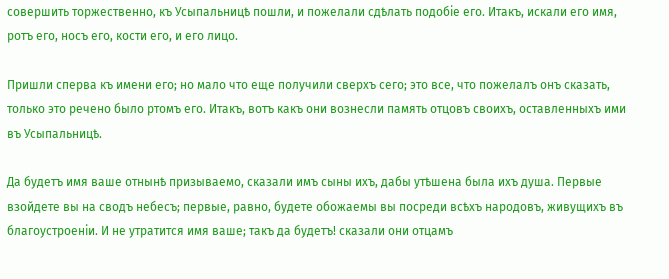совершить торжественно, къ Усыпальницѣ пошли, и пожелали сдѣлать подобіе его. Итакъ, искали его имя, ротъ его, носъ его, кости его, и его лицо.

Пришли сперва къ имени его; но мало что еще получили сверхъ сего; это все, что пожелалъ онъ сказать, только это речено было ртомъ его. Итакъ, вотъ какъ они вознесли память отцовъ своихъ, оставленныхъ ими въ Усыпальницѣ.

Да будетъ имя ваше отнынѣ призываемо, сказали имъ сыны ихъ, дабы утѣшена была ихъ душа. Первые взойдете вы на сводъ небесъ; первые, равно, будете обожаемы вы посреди всѣхъ народовъ, живущихъ въ благоустроеніи. И не утратится имя ваше; такъ да будетъ! сказали они отцамъ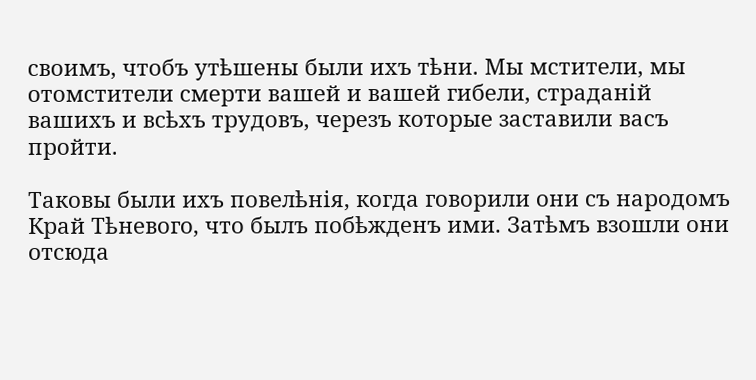своимъ, чтобъ утѣшены были ихъ тѣни. Мы мстители, мы отомстители смерти вашей и вашей гибели, страданій вашихъ и всѣхъ трудовъ, черезъ которые заставили васъ пройти.

Таковы были ихъ повелѣнія, когда говорили они съ народомъ Край Тѣневого, что былъ побѣжденъ ими. Затѣмъ взошли они отсюда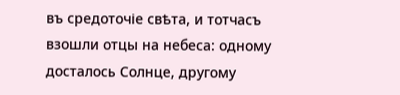въ средоточіе свѣта, и тотчасъ взошли отцы на небеса: одному досталось Солнце, другому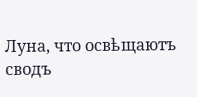Луна, что освѣщаютъ сводъ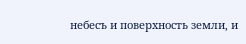небесъ и поверхность земли, и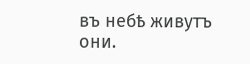въ небѣ живутъ они.